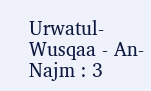Urwatul-Wusqaa - An-Najm : 3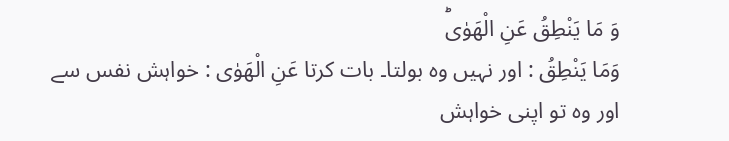وَ مَا یَنْطِقُ عَنِ الْهَوٰىؕ
وَمَا يَنْطِقُ : اور نہیں وہ بولتا۔ بات کرتا عَنِ الْهَوٰى : خواہش نفس سے
اور وہ تو اپنی خواہش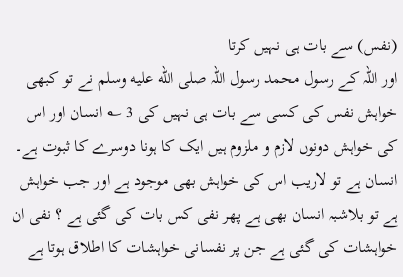(نفس) سے بات ہی نہیں کرتا
اور اللہ کے رسول محمد رسول اللہ صلى الله عليه وسلم نے تو کبھی خواہش نفس کی کسی سے بات ہی نہیں کی 3 ؎ انسان اور اس کی خواہش دونوں لازم و ملزوم ہیں ایک کا ہونا دوسرے کا ثبوت ہے۔ انسان ہے تو لاریب اس کی خواہش بھی موجود ہے اور جب خواہش ہے تو بلاشبہ انسان بھی ہے پھر نفی کس بات کی گئی ہے ؟ نفی ان خواہشات کی گئی ہے جن پر نفسانی خواہشات کا اطلاق ہوتا ہے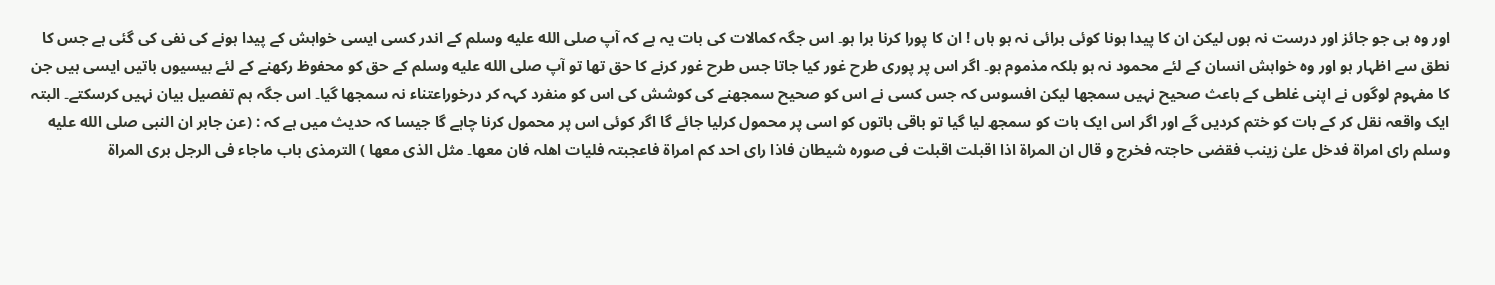اور وہ ہی جو جائز اور درست نہ ہوں لیکن ان کا پیدا ہونا کوئی برائی نہ ہو ہاں ! ان کا پورا کرنا برا ہو۔ اس جگہ کمالات کی بات یہ ہے کہ آپ صلى الله عليه وسلم کے اندر کسی ایسی خواہش کے پیدا ہونے کی نفی کی گئی ہے جس کا نطق سے اظہار ہو اور وہ خواہش انسان کے لئے محمود نہ ہو بلکہ مذموم ہو۔ اگر اس پر پوری طرح غور کیا جاتا جس طرح غور کرنے کا حق تھا تو آپ صلى الله عليه وسلم کے حق کو محفوظ رکھنے کے لئے بیسیوں باتیں ایسی ہیں جن کا مفہوم لوگوں نے اپنی غلطی کے باعث صحیح نہیں سمجھا لیکن افسوس کہ جس کسی نے اس کو صحیح سمجھنے کی کوشش کی اس کو منفرد کہہ کر درخوراعتناء نہ سمجھا گیا۔ اس جگہ ہم تفصیل بیان نہیں کرسکتے۔ البتہ ایک واقعہ نقل کر کے بات کو ختم کردیں گے اور اگر اس ایک بات کو سمجھ لیا گیا تو باقی باتوں کو اسی پر محمول کرلیا جائے گا اگر کوئی اس پر محمول کرنا چاہے گا جیسا کہ حدیث میں ہے کہ : (عن جابر ان النبی صلى الله عليه وسلم رای امراۃ فدخل علیٰ زینب فقضی حاجتہ فخرج و قال ان المراۃ اذا اقبلت اقبلت فی صورہ شیطان فاذا رای احد کم امراۃ فاعجبتہ فلیات اھلہ فان معھا۔ مثل الذی معھا ) الترمذی باب ماجاء فی الرجل بری المراۃ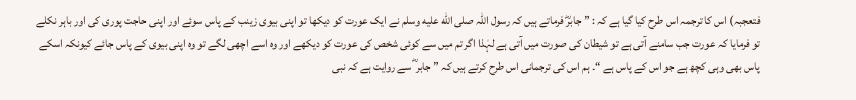فتعجبہ) اس کا ترجمہ اس طرح کیا گیا ہے کہ : ” جابرؓ فرماتے ہیں کہ رسول اللہ صلى الله عليه وسلم نے ایک عورت کو دیکھا تو اپنی بیوی زینب کے پاس سوئے اور اپنی حاجت پوری کی اور باہر نکلے تو فرمایا کہ عورت جب سامنے آتی ہے تو شیطان کی صورت میں آتی ہے لہٰذا اگر تم میں سے کوئی شخص کی عورت کو دیکھے اور وہ اسے اچھی لگے تو وہ اپنی بیوی کے پاس جائے کیونکہ اسکے پاس بھی وہی کچھ ہے جو اس کے پاس ہے “۔ ہم اس کی ترجمانی اس طرح کرتے ہیں کہ ” جابر ؓ سے روایت ہے کہ نبی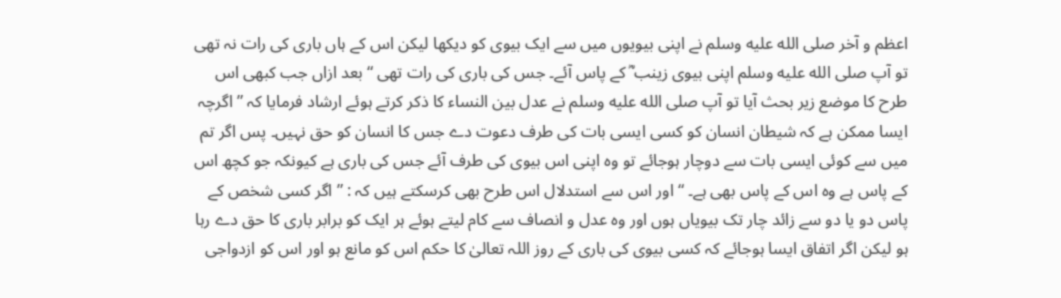اعظم و آخر صلى الله عليه وسلم نے اپنی بیویوں میں سے ایک بیوی کو دیکھا لیکن اس کے ہاں باری کی رات نہ تھی تو آپ صلى الله عليه وسلم اپنی بیوی زینب ؓ کے پاس آئے۔ جس کی باری کی رات تھی “ بعد ازاں جب کبھی اس طرح کا موضع زیر بحث آیا تو آپ صلى الله عليه وسلم نے عدل بین النساء کا ذکر کرتے ہوئے ارشاد فرمایا کہ ” اگرچہ ایسا ممکن ہے کہ شیطان انسان کو کسی ایسی بات کی طرف دعوت دے جس کا انسان کو حق نہیں۔ پس اگر تم میں سے کوئی ایسی بات سے دوچار ہوجائے تو وہ اپنی اس بیوی کی طرف آئے جس کی باری ہے کیونکہ جو کچھ اس کے پاس ہے وہ اس کے پاس بھی ہے۔ “ اور اس سے استدلال اس طرح بھی کرسکتے ہیں کہ : ” اگر کسی شخص کے پاس دو یا دو سے زائد چار تک بیویاں ہوں اور وہ عدل و انصاف سے کام لیتے ہوئے ہر ایک کو برابر باری کا حق دے رہا ہو لیکن اگر اتفاق ایسا ہوجائے کہ کسی بیوی کی باری کے روز اللہ تعالیٰ کا حکم اس کو مانع ہو اور اس کو ازدواجی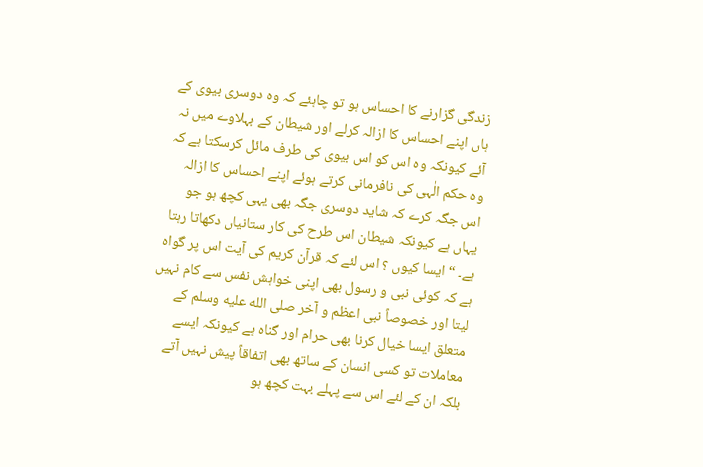زندگی گزارنے کا احساس ہو تو چاہئے کہ وہ دوسری بیوی کے ہاں اپنے احساس کا ازالہ کرلے اور شیطان کے بہلاوے میں نہ آئے کیونکہ وہ اس کو اس بیوی کی طرف مائل کرسکتا ہے کہ وہ حکم الٰہی کی نافرمانی کرتے ہوئے اپنے احساس کا ازالہ اس جگہ کرے کہ شاید دوسری جگہ بھی یہی کچھ ہو جو یہاں ہے کیونکہ شیطان اس طرح کی کار ستانیاں دکھاتا رہتا ہے۔ “ ایسا کیوں ؟ اس لئے کہ قرآن کریم کی آیت اس پر گواہ ہے کہ کوئی نبی و رسول بھی اپنی خواہش نفس سے کام نہیں لیتا اور خصوصاً نبی اعظم و آخر صلى الله عليه وسلم کے متعلق ایسا خیال کرنا بھی حرام اور گناہ ہے کیونکہ ایسے معاملات تو کسی انسان کے ساتھ بھی اتفاقاً پیش نہیں آتے بلکہ ان کے لئے اس سے پہلے بہت کچھ ہو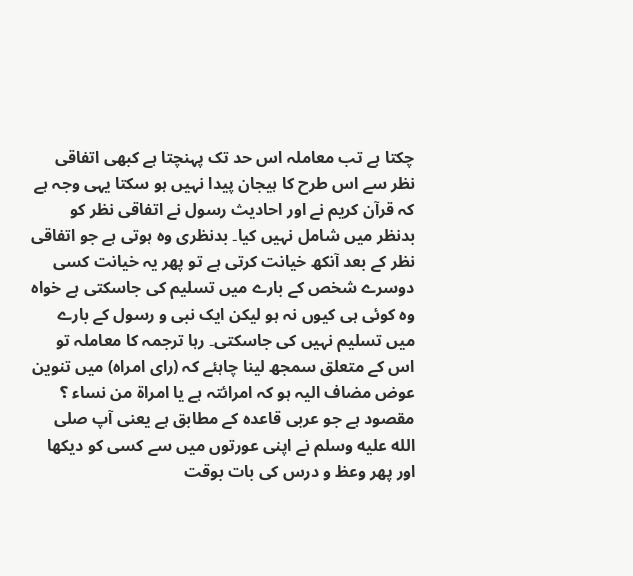چکتا ہے تب معاملہ اس حد تک پہنچتا ہے کبھی اتفاقی نظر سے اس طرح کا ہیجان پیدا نہیں ہو سکتا یہی وجہ ہے کہ قرآن کریم نے اور احادیث رسول نے اتفاقی نظر کو بدنظر میں شامل نہیں کیا۔ بدنظری وہ ہوتی ہے جو اتفاقی نظر کے بعد آنکھ خیانت کرتی ہے تو پھر یہ خیانت کسی دوسرے شخص کے بارے میں تسلیم کی جاسکتی ہے خواہ وہ کوئی ہی کیوں نہ ہو لیکن ایک نبی و رسول کے بارے میں تسلیم نہیں کی جاسکتی۔ رہا ترجمہ کا معاملہ تو اس کے متعلق سمجھ لینا چاہئے کہ (رای امراہ) میں تنوین عوض مضاف الیہ ہو کہ امرائتہ ہے یا امراۃ من نساء ؟ مقصود ہے جو عربی قاعدہ کے مطابق ہے یعنی آپ صلى الله عليه وسلم نے اپنی عورتوں میں سے کسی کو دیکھا اور پھر وعظ و درس کی بات بوقت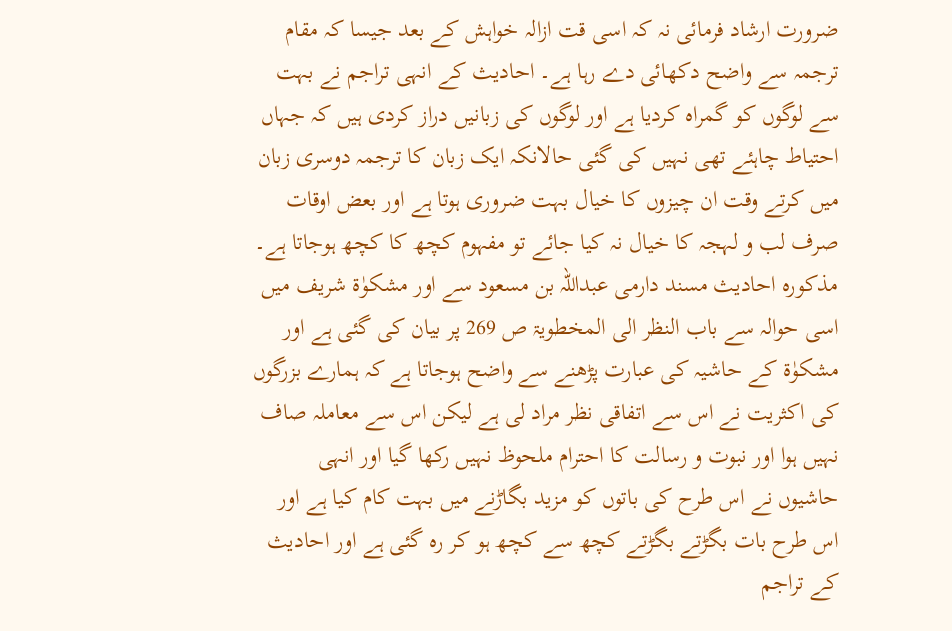ضرورت ارشاد فرمائی نہ کہ اسی قت ازالہ خواہش کے بعد جیسا کہ مقام ترجمہ سے واضح دکھائی دے رہا ہے۔ احادیث کے انہی تراجم نے بہت سے لوگوں کو گمراہ کردیا ہے اور لوگوں کی زبانیں دراز کردی ہیں کہ جہاں احتیاط چاہئے تھی نہیں کی گئی حالانکہ ایک زبان کا ترجمہ دوسری زبان میں کرتے وقت ان چیزوں کا خیال بہت ضروری ہوتا ہے اور بعض اوقات صرف لب و لہجہ کا خیال نہ کیا جائے تو مفہوم کچھ کا کچھ ہوجاتا ہے۔ مذکورہ احادیث مسند دارمی عبداللہ بن مسعود سے اور مشکوٰۃ شریف میں اسی حوالہ سے باب النظر الی المخطویۃ ص 269 پر بیان کی گئی ہے اور مشکوٰۃ کے حاشیہ کی عبارت پڑھنے سے واضح ہوجاتا ہے کہ ہمارے بزرگوں کی اکثریت نے اس سے اتفاقی نظر مراد لی ہے لیکن اس سے معاملہ صاف نہیں ہوا اور نبوت و رسالت کا احترام ملحوظ نہیں رکھا گیا اور انہی حاشیوں نے اس طرح کی باتوں کو مزید بگاڑنے میں بہت کام کیا ہے اور اس طرح بات بگڑتے بگڑتے کچھ سے کچھ ہو کر رہ گئی ہے اور احادیث کے تراجم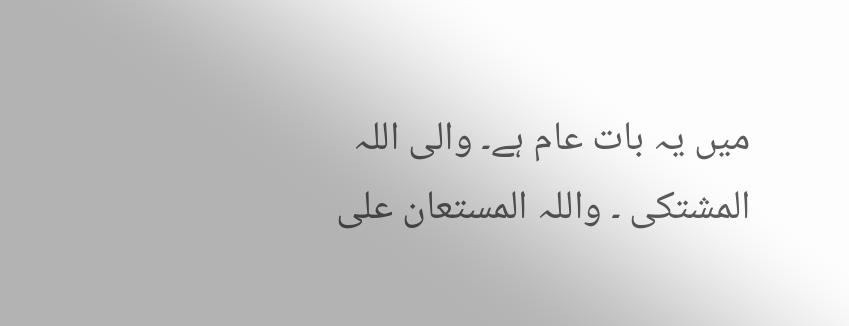میں یہ بات عام ہے۔ والی اللہ المشتکی ۔ واللہ المستعان علی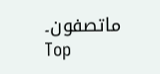ماتصفون۔
Top